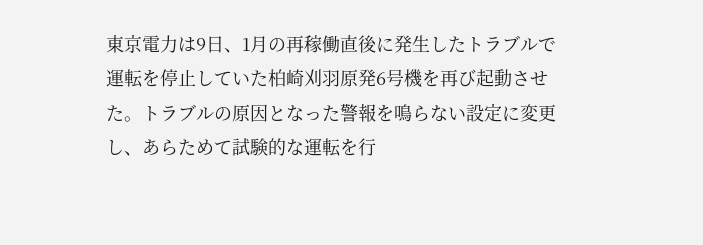東京電力は9日、1月の再稼働直後に発生したトラブルで運転を停止していた柏崎刈羽原発6号機を再び起動させた。トラブルの原因となった警報を鳴らない設定に変更し、あらためて試験的な運転を行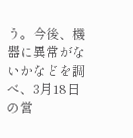う。今後、機器に異常がないかなどを調べ、3月18日の営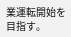業運転開始を目指す。